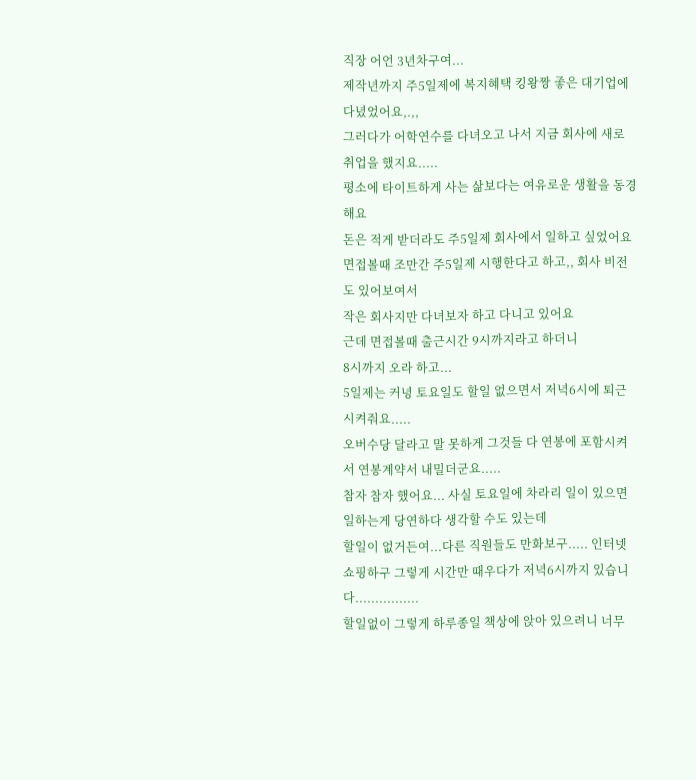직장 어언 3년차구여...
제작년까지 주5일제에 복지혜택 킹왕짱 좋은 대기업에 다녔었어요,.,,
그러다가 어학연수를 다녀오고 나서 지금 회사에 새로 취업을 했지요.....
평소에 타이트하게 사는 삶보다는 여유로운 생활을 동경해요
돈은 적게 받더라도 주5일제 회사에서 일하고 싶었어요
면접볼때 조만간 주5일제 시행한다고 하고,, 회사 비전도 있어보여서
작은 회사지만 다녀보자 하고 다니고 있어요
근데 면접볼때 출근시간 9시까지라고 하더니
8시까지 오라 하고...
5일제는 커녕 토요일도 할일 없으면서 저녁6시에 퇴근시켜줘요.....
오버수당 달라고 말 못하게 그것들 다 연봉에 포함시켜서 연봉계약서 내밀더군요.....
참자 참자 했어요... 사실 토요일에 차라리 일이 있으면 일하는게 당연하다 생각할 수도 있는데
할일이 없거든여...다른 직원들도 만화보구..... 인터넷쇼핑하구 그렇게 시간만 때우다가 저녁6시까지 있습니다................
할일없이 그렇게 하루종일 책상에 앉아 있으려니 너무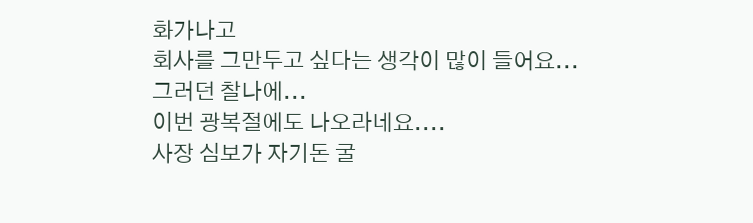화가나고
회사를 그만두고 싶다는 생각이 많이 들어요...
그러던 찰나에...
이번 광복절에도 나오라네요....
사장 심보가 자기돈 굴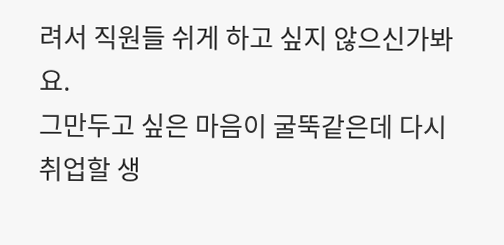려서 직원들 쉬게 하고 싶지 않으신가봐요.
그만두고 싶은 마음이 굴뚝같은데 다시 취업할 생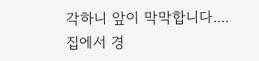각하니 앞이 막막합니다....
집에서 경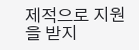제적으로 지원을 받지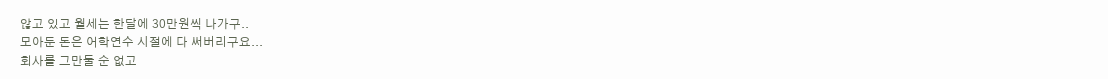않고 있고 월세는 한달에 30만원씩 나가구..
모아둔 돈은 어학연수 시절에 다 써버리구요...
회사를 그만둘 순 없고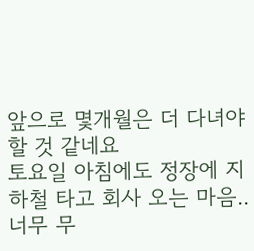앞으로 몇개월은 더 다녀야 할 것 같네요
토요일 아침에도 정장에 지하철 타고 회사 오는 마음..
너무 무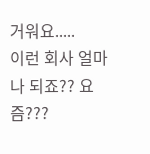거워요.....
이런 회사 얼마나 되죠?? 요즘???